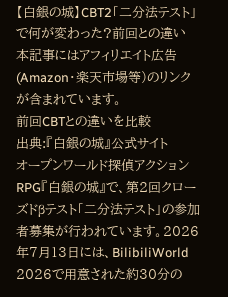【白銀の城】CBT2「二分法テスト」で何が変わった?前回との違い
本記事にはアフィリエイト広告(Amazon・楽天市場等)のリンクが含まれています。
前回CBTとの違いを比較
出典:『白銀の城』公式サイト
オープンワールド探偵アクションRPG『白銀の城』で、第2回クローズドβテスト「二分法テスト」の参加者募集が行われています。2026年7月13日には、BilibiliWorld 2026で用意された約30分の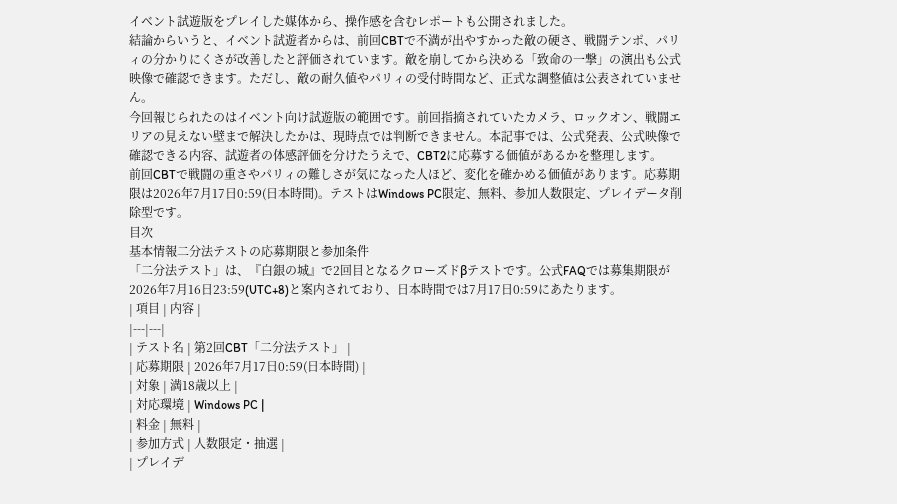イベント試遊版をプレイした媒体から、操作感を含むレポートも公開されました。
結論からいうと、イベント試遊者からは、前回CBTで不満が出やすかった敵の硬さ、戦闘テンポ、パリィの分かりにくさが改善したと評価されています。敵を崩してから決める「致命の一撃」の演出も公式映像で確認できます。ただし、敵の耐久値やパリィの受付時間など、正式な調整値は公表されていません。
今回報じられたのはイベント向け試遊版の範囲です。前回指摘されていたカメラ、ロックオン、戦闘エリアの見えない壁まで解決したかは、現時点では判断できません。本記事では、公式発表、公式映像で確認できる内容、試遊者の体感評価を分けたうえで、CBT2に応募する価値があるかを整理します。
前回CBTで戦闘の重さやパリィの難しさが気になった人ほど、変化を確かめる価値があります。応募期限は2026年7月17日0:59(日本時間)。テストはWindows PC限定、無料、参加人数限定、プレイデータ削除型です。
目次
基本情報二分法テストの応募期限と参加条件
「二分法テスト」は、『白銀の城』で2回目となるクローズドβテストです。公式FAQでは募集期限が2026年7月16日23:59(UTC+8)と案内されており、日本時間では7月17日0:59にあたります。
| 項目 | 内容 |
|---|---|
| テスト名 | 第2回CBT「二分法テスト」 |
| 応募期限 | 2026年7月17日0:59(日本時間) |
| 対象 | 満18歳以上 |
| 対応環境 | Windows PC |
| 料金 | 無料 |
| 参加方式 | 人数限定・抽選 |
| プレイデ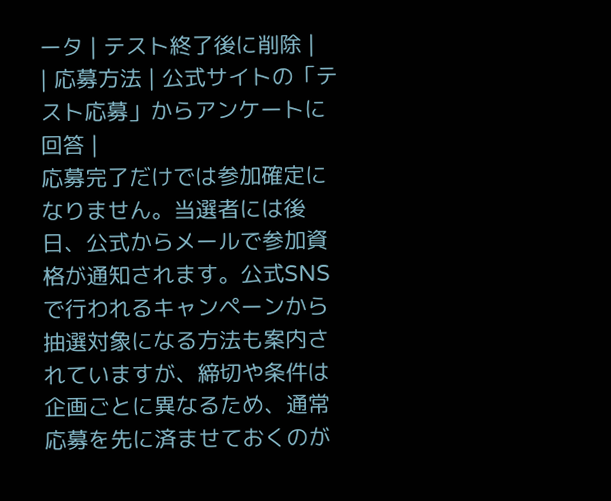ータ | テスト終了後に削除 |
| 応募方法 | 公式サイトの「テスト応募」からアンケートに回答 |
応募完了だけでは参加確定になりません。当選者には後日、公式からメールで参加資格が通知されます。公式SNSで行われるキャンペーンから抽選対象になる方法も案内されていますが、締切や条件は企画ごとに異なるため、通常応募を先に済ませておくのが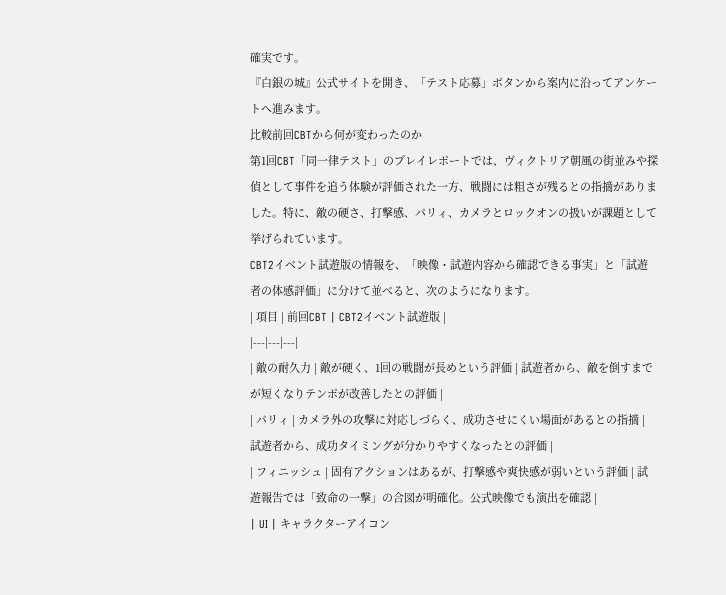確実です。
『白銀の城』公式サイトを開き、「テスト応募」ボタンから案内に沿ってアンケートへ進みます。
比較前回CBTから何が変わったのか
第1回CBT「同一律テスト」のプレイレポートでは、ヴィクトリア朝風の街並みや探偵として事件を追う体験が評価された一方、戦闘には粗さが残るとの指摘がありました。特に、敵の硬さ、打撃感、パリィ、カメラとロックオンの扱いが課題として挙げられています。
CBT2イベント試遊版の情報を、「映像・試遊内容から確認できる事実」と「試遊者の体感評価」に分けて並べると、次のようになります。
| 項目 | 前回CBT | CBT2イベント試遊版 |
|---|---|---|
| 敵の耐久力 | 敵が硬く、1回の戦闘が長めという評価 | 試遊者から、敵を倒すまでが短くなりテンポが改善したとの評価 |
| パリィ | カメラ外の攻撃に対応しづらく、成功させにくい場面があるとの指摘 | 試遊者から、成功タイミングが分かりやすくなったとの評価 |
| フィニッシュ | 固有アクションはあるが、打撃感や爽快感が弱いという評価 | 試遊報告では「致命の一撃」の合図が明確化。公式映像でも演出を確認 |
| UI | キャラクターアイコン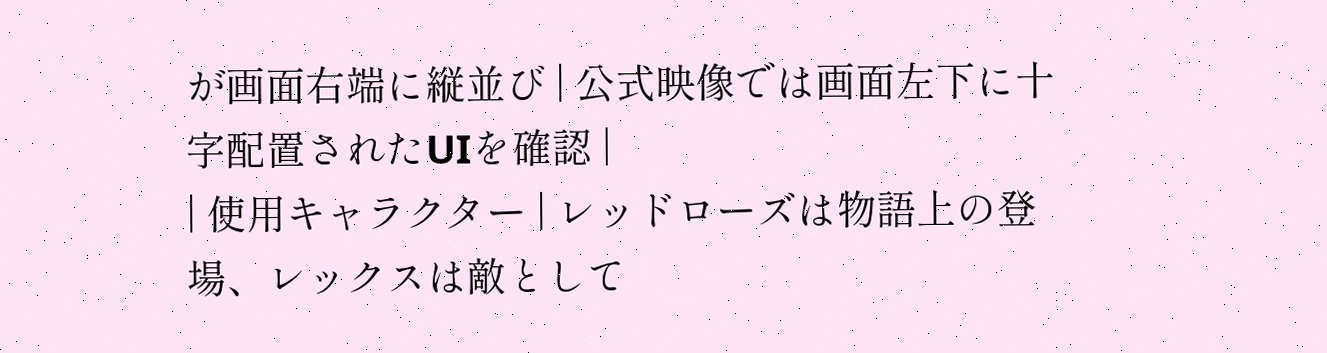が画面右端に縦並び | 公式映像では画面左下に十字配置されたUIを確認 |
| 使用キャラクター | レッドローズは物語上の登場、レックスは敵として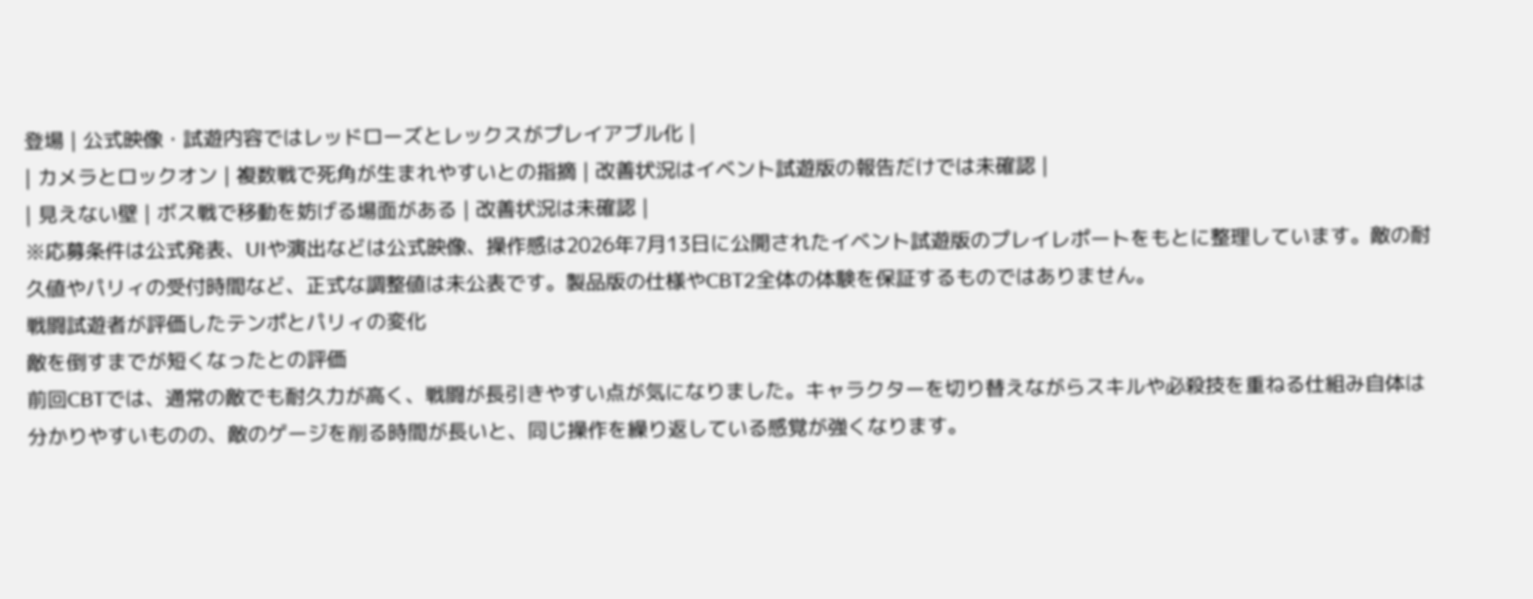登場 | 公式映像・試遊内容ではレッドローズとレックスがプレイアブル化 |
| カメラとロックオン | 複数戦で死角が生まれやすいとの指摘 | 改善状況はイベント試遊版の報告だけでは未確認 |
| 見えない壁 | ボス戦で移動を妨げる場面がある | 改善状況は未確認 |
※応募条件は公式発表、UIや演出などは公式映像、操作感は2026年7月13日に公開されたイベント試遊版のプレイレポートをもとに整理しています。敵の耐久値やパリィの受付時間など、正式な調整値は未公表です。製品版の仕様やCBT2全体の体験を保証するものではありません。
戦闘試遊者が評価したテンポとパリィの変化
敵を倒すまでが短くなったとの評価
前回CBTでは、通常の敵でも耐久力が高く、戦闘が長引きやすい点が気になりました。キャラクターを切り替えながらスキルや必殺技を重ねる仕組み自体は分かりやすいものの、敵のゲージを削る時間が長いと、同じ操作を繰り返している感覚が強くなります。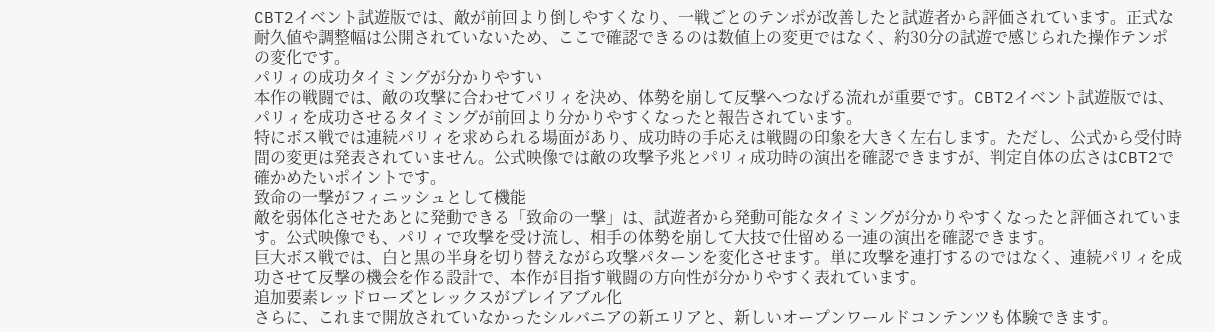CBT2イベント試遊版では、敵が前回より倒しやすくなり、一戦ごとのテンポが改善したと試遊者から評価されています。正式な耐久値や調整幅は公開されていないため、ここで確認できるのは数値上の変更ではなく、約30分の試遊で感じられた操作テンポの変化です。
パリィの成功タイミングが分かりやすい
本作の戦闘では、敵の攻撃に合わせてパリィを決め、体勢を崩して反撃へつなげる流れが重要です。CBT2イベント試遊版では、パリィを成功させるタイミングが前回より分かりやすくなったと報告されています。
特にボス戦では連続パリィを求められる場面があり、成功時の手応えは戦闘の印象を大きく左右します。ただし、公式から受付時間の変更は発表されていません。公式映像では敵の攻撃予兆とパリィ成功時の演出を確認できますが、判定自体の広さはCBT2で確かめたいポイントです。
致命の一撃がフィニッシュとして機能
敵を弱体化させたあとに発動できる「致命の一撃」は、試遊者から発動可能なタイミングが分かりやすくなったと評価されています。公式映像でも、パリィで攻撃を受け流し、相手の体勢を崩して大技で仕留める一連の演出を確認できます。
巨大ボス戦では、白と黒の半身を切り替えながら攻撃パターンを変化させます。単に攻撃を連打するのではなく、連続パリィを成功させて反撃の機会を作る設計で、本作が目指す戦闘の方向性が分かりやすく表れています。
追加要素レッドローズとレックスがプレイアブル化
さらに、これまで開放されていなかったシルバニアの新エリアと、新しいオープンワールドコンテンツも体験できます。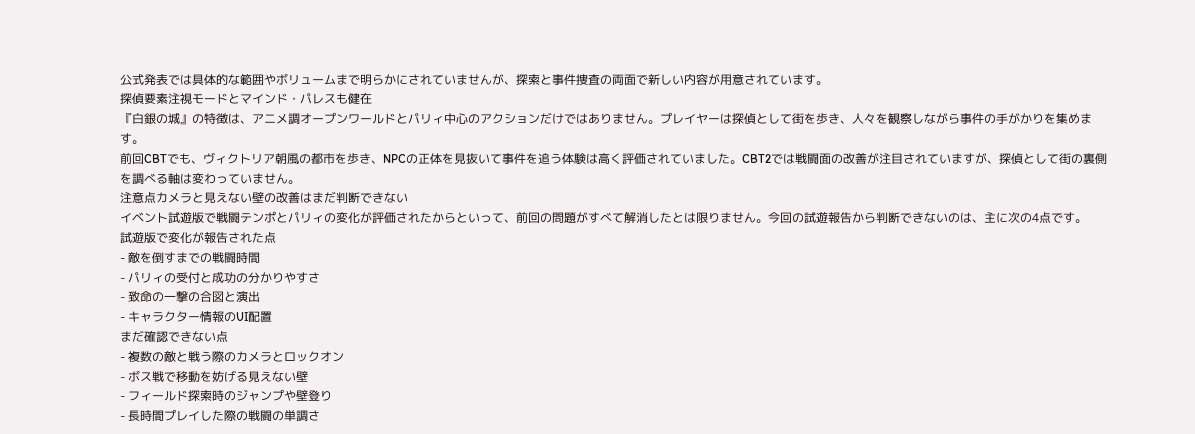公式発表では具体的な範囲やボリュームまで明らかにされていませんが、探索と事件捜査の両面で新しい内容が用意されています。
探偵要素注視モードとマインド・パレスも健在
『白銀の城』の特徴は、アニメ調オープンワールドとパリィ中心のアクションだけではありません。プレイヤーは探偵として街を歩き、人々を観察しながら事件の手がかりを集めます。
前回CBTでも、ヴィクトリア朝風の都市を歩き、NPCの正体を見抜いて事件を追う体験は高く評価されていました。CBT2では戦闘面の改善が注目されていますが、探偵として街の裏側を調べる軸は変わっていません。
注意点カメラと見えない壁の改善はまだ判断できない
イベント試遊版で戦闘テンポとパリィの変化が評価されたからといって、前回の問題がすべて解消したとは限りません。今回の試遊報告から判断できないのは、主に次の4点です。
試遊版で変化が報告された点
- 敵を倒すまでの戦闘時間
- パリィの受付と成功の分かりやすさ
- 致命の一撃の合図と演出
- キャラクター情報のUI配置
まだ確認できない点
- 複数の敵と戦う際のカメラとロックオン
- ボス戦で移動を妨げる見えない壁
- フィールド探索時のジャンプや壁登り
- 長時間プレイした際の戦闘の単調さ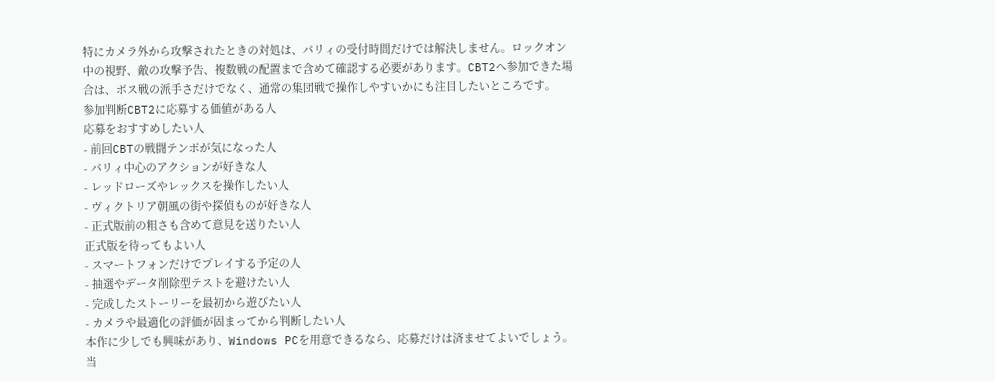特にカメラ外から攻撃されたときの対処は、パリィの受付時間だけでは解決しません。ロックオン中の視野、敵の攻撃予告、複数戦の配置まで含めて確認する必要があります。CBT2へ参加できた場合は、ボス戦の派手さだけでなく、通常の集団戦で操作しやすいかにも注目したいところです。
参加判断CBT2に応募する価値がある人
応募をおすすめしたい人
- 前回CBTの戦闘テンポが気になった人
- パリィ中心のアクションが好きな人
- レッドローズやレックスを操作したい人
- ヴィクトリア朝風の街や探偵ものが好きな人
- 正式版前の粗さも含めて意見を送りたい人
正式版を待ってもよい人
- スマートフォンだけでプレイする予定の人
- 抽選やデータ削除型テストを避けたい人
- 完成したストーリーを最初から遊びたい人
- カメラや最適化の評価が固まってから判断したい人
本作に少しでも興味があり、Windows PCを用意できるなら、応募だけは済ませてよいでしょう。当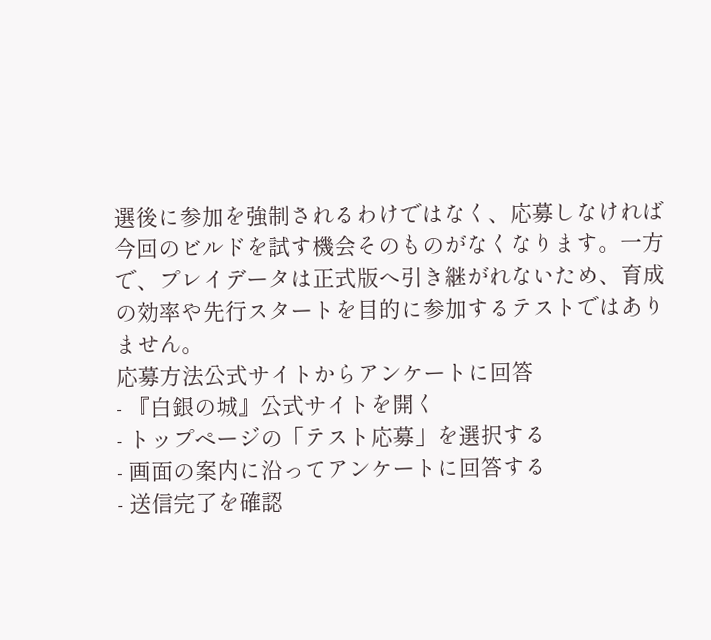選後に参加を強制されるわけではなく、応募しなければ今回のビルドを試す機会そのものがなくなります。一方で、プレイデータは正式版へ引き継がれないため、育成の効率や先行スタートを目的に参加するテストではありません。
応募方法公式サイトからアンケートに回答
- 『白銀の城』公式サイトを開く
- トップページの「テスト応募」を選択する
- 画面の案内に沿ってアンケートに回答する
- 送信完了を確認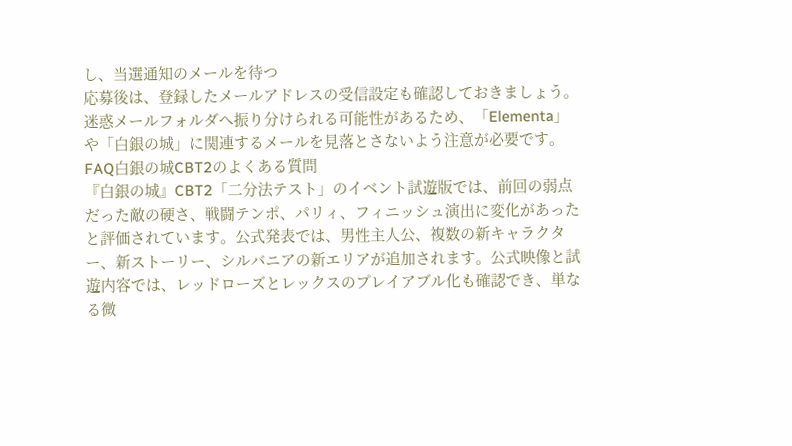し、当選通知のメールを待つ
応募後は、登録したメールアドレスの受信設定も確認しておきましょう。迷惑メールフォルダへ振り分けられる可能性があるため、「Elementa」や「白銀の城」に関連するメールを見落とさないよう注意が必要です。
FAQ白銀の城CBT2のよくある質問
『白銀の城』CBT2「二分法テスト」のイベント試遊版では、前回の弱点だった敵の硬さ、戦闘テンポ、パリィ、フィニッシュ演出に変化があったと評価されています。公式発表では、男性主人公、複数の新キャラクター、新ストーリー、シルバニアの新エリアが追加されます。公式映像と試遊内容では、レッドローズとレックスのプレイアブル化も確認でき、単なる微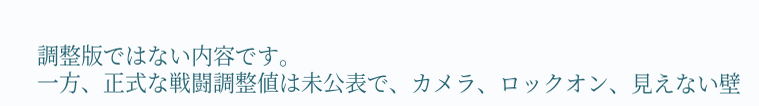調整版ではない内容です。
一方、正式な戦闘調整値は未公表で、カメラ、ロックオン、見えない壁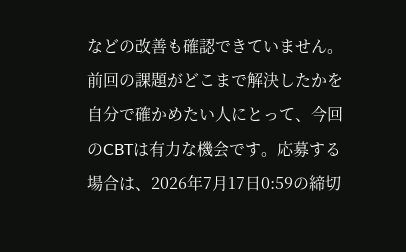などの改善も確認できていません。前回の課題がどこまで解決したかを自分で確かめたい人にとって、今回のCBTは有力な機会です。応募する場合は、2026年7月17日0:59の締切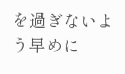を過ぎないよう早めに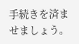手続きを済ませましょう。